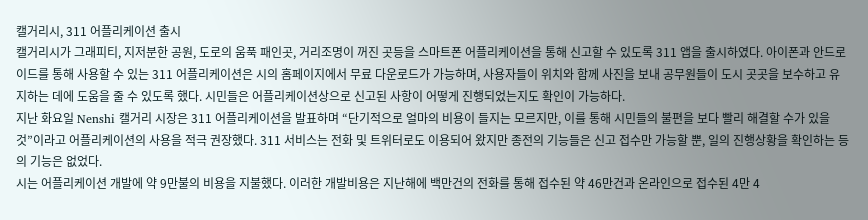캘거리시, 311 어플리케이션 출시
캘거리시가 그래피티, 지저분한 공원, 도로의 움푹 패인곳, 거리조명이 꺼진 곳등을 스마트폰 어플리케이션을 통해 신고할 수 있도록 311 앱을 출시하였다. 아이폰과 안드로이드를 통해 사용할 수 있는 311 어플리케이션은 시의 홈페이지에서 무료 다운로드가 가능하며, 사용자들이 위치와 함께 사진을 보내 공무원들이 도시 곳곳을 보수하고 유지하는 데에 도움을 줄 수 있도록 했다. 시민들은 어플리케이션상으로 신고된 사항이 어떻게 진행되었는지도 확인이 가능하다.
지난 화요일 Nenshi 캘거리 시장은 311 어플리케이션을 발표하며 “단기적으로 얼마의 비용이 들지는 모르지만, 이를 통해 시민들의 불편을 보다 빨리 해결할 수가 있을 것”이라고 어플리케이션의 사용을 적극 권장했다. 311 서비스는 전화 및 트위터로도 이용되어 왔지만 종전의 기능들은 신고 접수만 가능할 뿐, 일의 진행상황을 확인하는 등의 기능은 없었다.
시는 어플리케이션 개발에 약 9만불의 비용을 지불했다. 이러한 개발비용은 지난해에 백만건의 전화를 통해 접수된 약 46만건과 온라인으로 접수된 4만 4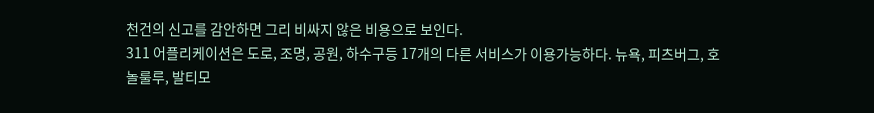천건의 신고를 감안하면 그리 비싸지 않은 비용으로 보인다.
311 어플리케이션은 도로, 조명, 공원, 하수구등 17개의 다른 서비스가 이용가능하다. 뉴욕, 피츠버그, 호놀룰루, 발티모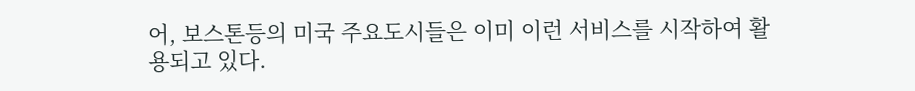어, 보스톤등의 미국 주요도시들은 이미 이런 서비스를 시작하여 활용되고 있다.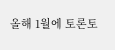올해 1월에 토론토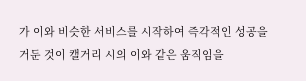가 이와 비슷한 서비스를 시작하여 즉각적인 성공을 거둔 것이 캘거리 시의 이와 같은 움직임을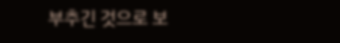부추긴 것으로 보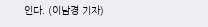인다. (이남경 기자)